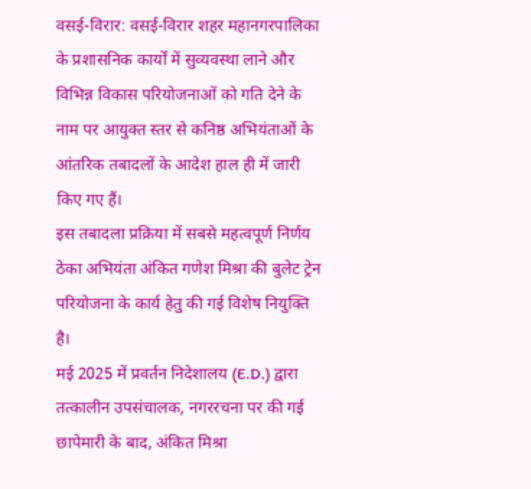वसई-विरार: वसई-विरार शहर महानगरपालिका के प्रशासनिक कार्यों में सुव्यवस्था लाने और विभिन्न विकास परियोजनाओं को गति देने के नाम पर आयुक्त स्तर से कनिष्ठ अभियंताओं के आंतरिक तबादलों के आदेश हाल ही में जारी किए गए हैं।
इस तबादला प्रक्रिया में सबसे महत्वपूर्ण निर्णय ठेका अभियंता अंकित गणेश मिश्रा की बुलेट ट्रेन परियोजना के कार्य हेतु की गई विशेष नियुक्ति है।
मई 2025 में प्रवर्तन निदेशालय (E.D.) द्वारा तत्कालीन उपसंचालक, नगररचना पर की गई छापेमारी के बाद, अंकित मिश्रा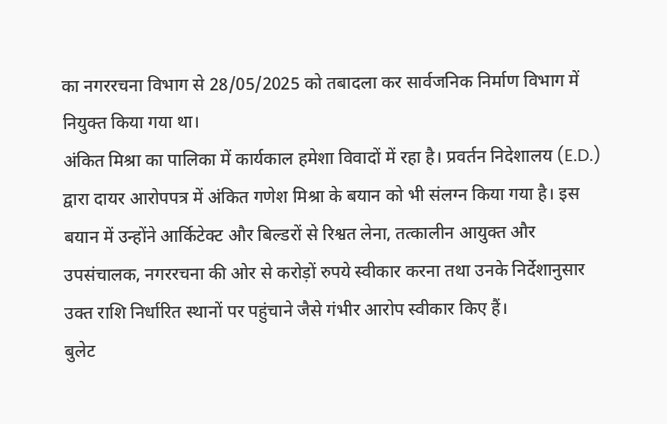का नगररचना विभाग से 28/05/2025 को तबादला कर सार्वजनिक निर्माण विभाग में नियुक्त किया गया था।
अंकित मिश्रा का पालिका में कार्यकाल हमेशा विवादों में रहा है। प्रवर्तन निदेशालय (E.D.) द्वारा दायर आरोपपत्र में अंकित गणेश मिश्रा के बयान को भी संलग्न किया गया है। इस बयान में उन्होंने आर्किटेक्ट और बिल्डरों से रिश्वत लेना, तत्कालीन आयुक्त और उपसंचालक, नगररचना की ओर से करोड़ों रुपये स्वीकार करना तथा उनके निर्देशानुसार उक्त राशि निर्धारित स्थानों पर पहुंचाने जैसे गंभीर आरोप स्वीकार किए हैं।
बुलेट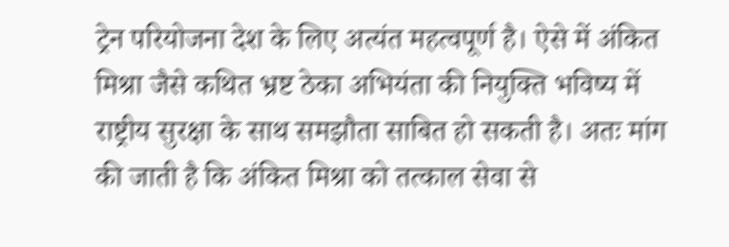ट्रेन परियोजना देश के लिए अत्यंत महत्वपूर्ण है। ऐसे में अंकित मिश्रा जैसे कथित भ्रष्ट ठेका अभियंता की नियुक्ति भविष्य में राष्ट्रीय सुरक्षा के साथ समझौता साबित हो सकती है। अतः मांग की जाती है कि अंकित मिश्रा को तत्काल सेवा से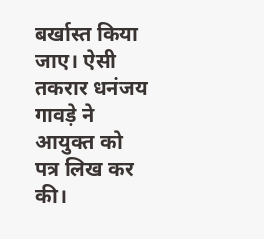बर्खास्त किया जाए। ऐसी तकरार धनंजय गावड़े ने आयुक्त को पत्र लिख कर की।